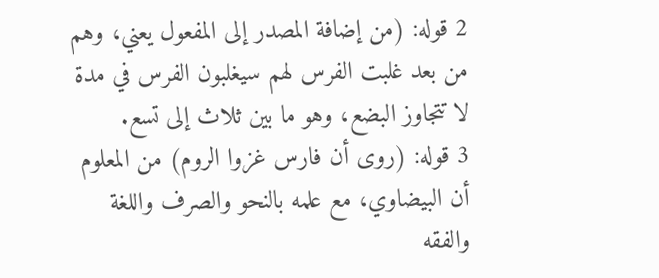2 قوله: (من إضافة المصدر إلى المفعول يعني، وهم من بعد غلبت الفرس لهم سيغلبون الفرس في مدة لا تتجاوز البضع، وهو ما بين ثلاث إلى تسع.
3 قوله: (روى أن فارس غزوا الروم) من المعلوم أن البيضاوي، مع علمه بالنحو والصرف واللغة والفقه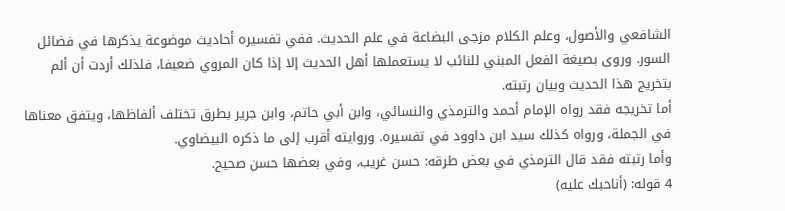الشافعي والأصول، وعلم الكلام مزجى البضاعة في علم الحديث. ففي تفسيره أحاديث موضوعة يذكرها في فضائل السور. وروى بصيغة الفعل المبني للنائب لا يستعملها أهل الحديث إلا إذا كان المروي ضعيفا، فلذلك أردت أن ألم بتخريج هذا الحديث وبيان رتبته.
أما تخريجه فقد رواه الإمام أحمد والترمذي والنسائي، وابن أبي حاتم، وابن جرير بطرق تختلف ألفاظها، ويتفق معناها في الجملة، ورواه كذلك سيد ابن داوود في تفسيره. وروايته أقرب إلى ما ذكره البيضاوي.
وأما رتبته فقد قال الترمذي في بعض طرقه: حسن غريب، وفي بعضها حسن صحيح.
4 قوله: (أناحبك عليه)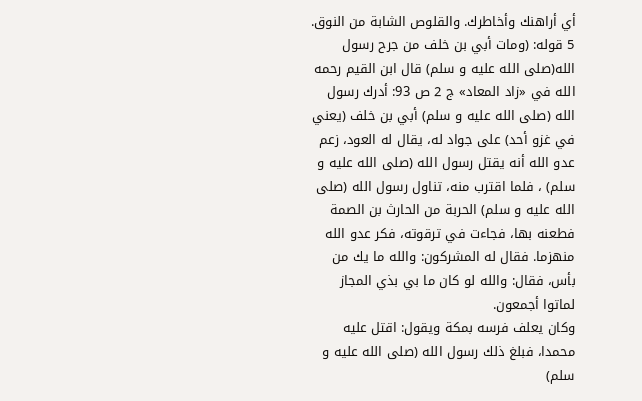أي أراهنك وأخاطرك. والقلوص الشابة من النوق.
5 قوله: (ومات أبي بن خلف من جرح رسول الله(صلى الله عليه و سلم) قال ابن القيم رحمه الله في «زاد المعاد» ج 2 ص 93: أدرك رسول الله (صلى الله عليه و سلم) أبي بن خلف (يعني في غزو أحد) على جواد له، يقال له العود، زعم عدو الله أنه يقتل رسول الله (صلى الله عليه و سلم) ، فلما اقترب منه، تناول رسول الله (صلى الله عليه و سلم) الحربة من الحارث بن الصمة فطعنه بها، فجاءت في ترقوته، فكر عدو الله منهزما. فقال له المشركون: والله ما يك من بأس، فقال: والله لو كان ما بي بذي المجاز لماتوا أجمعون.
وكان يعلف فرسه بمكة ويقول: اقتل عليه محمدا، فبلغ ذلك رسول الله (صلى الله عليه و سلم)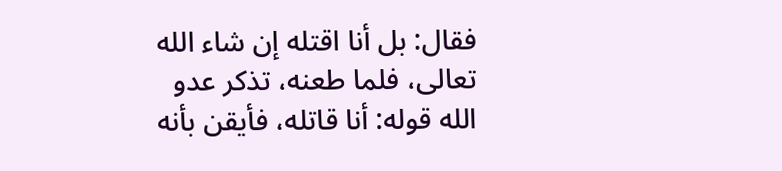فقال: بل أنا اقتله إن شاء الله تعالى، فلما طعنه، تذكر عدو الله قوله: أنا قاتله، فأيقن بأنه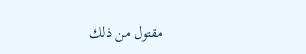مقتول من ذلك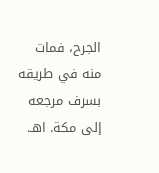الجرح، فمات منه في طريقه بسرف مرجعه إلى مكة. اهـ.